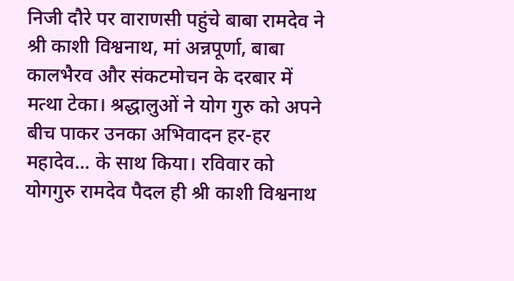निजी दौरे पर वाराणसी पहुंचे बाबा रामदेव ने श्री काशी विश्वनाथ, मां अन्नपूर्णा, बाबा कालभैरव और संकटमोचन के दरबार में मत्था टेका। श्रद्धालुओं ने योग गुरु को अपने बीच पाकर उनका अभिवादन हर-हर महादेव... के साथ किया। रविवार को योगगुरु रामदेव पैदल ही श्री काशी विश्वनाथ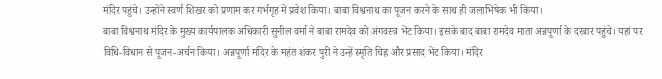मंदिर पहुंचे। उन्होंने स्वर्ण शिखर को प्रणाम कर गर्भगृह में प्रवेश किया। बाबा विश्वनाथ का पूजन करने के साथ ही जलाभिषेक भी किया।
बाबा विश्वनाथ मंदिर के मुख्य कार्यपालक अधिकारी सुनील वर्मा ने बाबा रामदेव को अंगवस्त्र भेंट किया। इसके बाद बाबा रामदेव माता अन्नपूर्णा के दरबार पहुंचे। यहां पर विधि-विधान से पूजन-अर्चन किया। अन्नपूर्णा मंदिर के महंत शंकर पुरी ने उन्हें स्मृति चिह्न और प्रसाद भेंट किया। मंदिर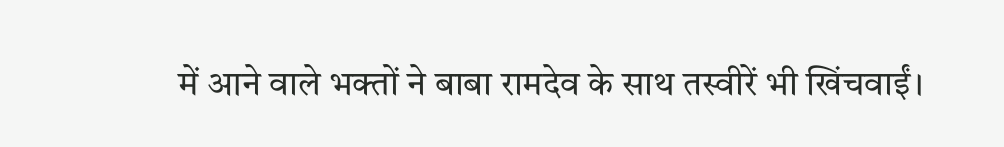में आने वाले भक्तों ने बाबा रामदेव के साथ तस्वीरें भी खिंचवाईं।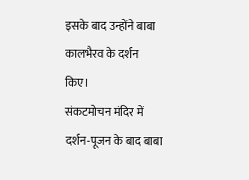इसके बाद उन्होंने बाबा कालभैरव के दर्शन किए।
संकटमोचन मंदिर में दर्शन-पूजन के बाद बाबा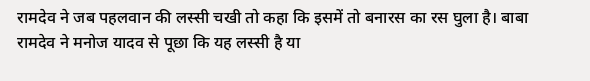रामदेव ने जब पहलवान की लस्सी चखी तो कहा कि इसमें तो बनारस का रस घुला है। बाबा रामदेव ने मनोज यादव से पूछा कि यह लस्सी है या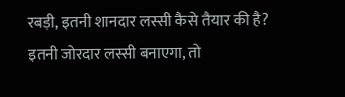रबड़ी, इतनी शानदार लस्सी कैसे तैयार की है? इतनी जोरदार लस्सी बनाएगा, तो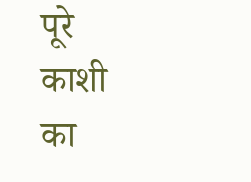पूरे काशी का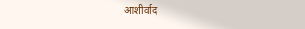आशीर्वाद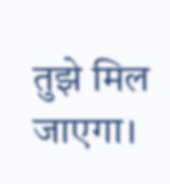तुझे मिल जाएगा।